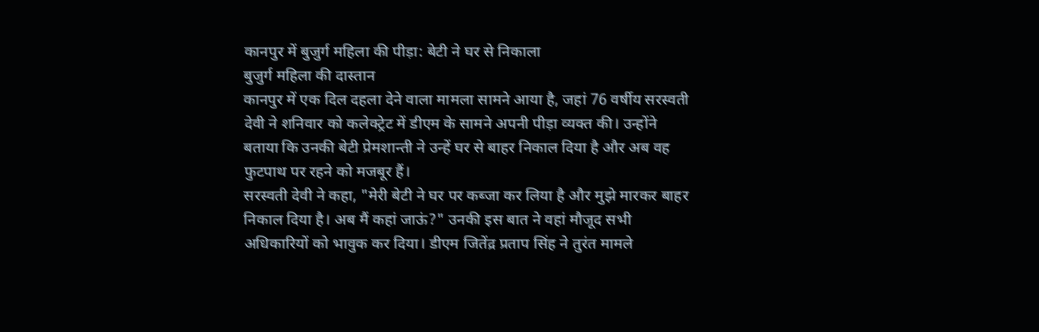कानपुर में बुजुर्ग महिला की पीड़ा: बेटी ने घर से निकाला
बुजुर्ग महिला की दास्तान
कानपुर में एक दिल दहला देने वाला मामला सामने आया है, जहां 76 वर्षीय सरस्वती देवी ने शनिवार को कलेक्ट्रेट में डीएम के सामने अपनी पीड़ा व्यक्त की। उन्होंने बताया कि उनकी बेटी प्रेमशान्ती ने उन्हें घर से बाहर निकाल दिया है और अब वह फुटपाथ पर रहने को मजबूर हैं।
सरस्वती देवी ने कहा, "मेरी बेटी ने घर पर कब्जा कर लिया है और मुझे मारकर बाहर निकाल दिया है। अब मैं कहां जाऊं?" उनकी इस बात ने वहां मौजूद सभी अधिकारियों को भावुक कर दिया। डीएम जितेंद्र प्रताप सिंह ने तुरंत मामले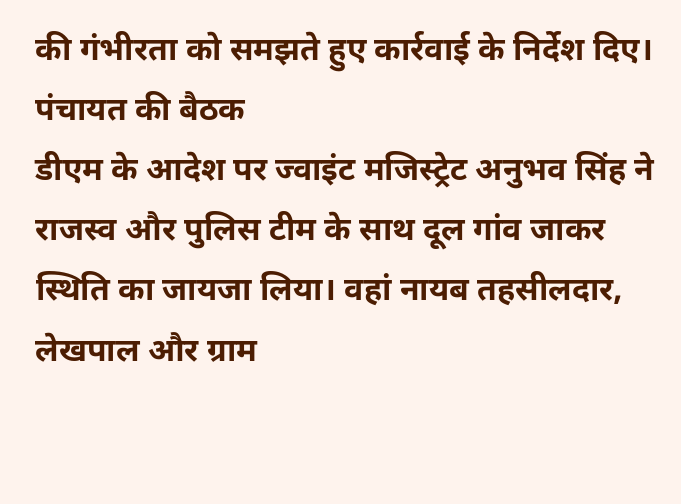की गंभीरता को समझते हुए कार्रवाई के निर्देश दिए।
पंचायत की बैठक
डीएम के आदेश पर ज्वाइंट मजिस्ट्रेट अनुभव सिंह ने राजस्व और पुलिस टीम के साथ दूल गांव जाकर स्थिति का जायजा लिया। वहां नायब तहसीलदार, लेखपाल और ग्राम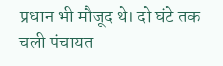प्रधान भी मौजूद थे। दो घंटे तक चली पंचायत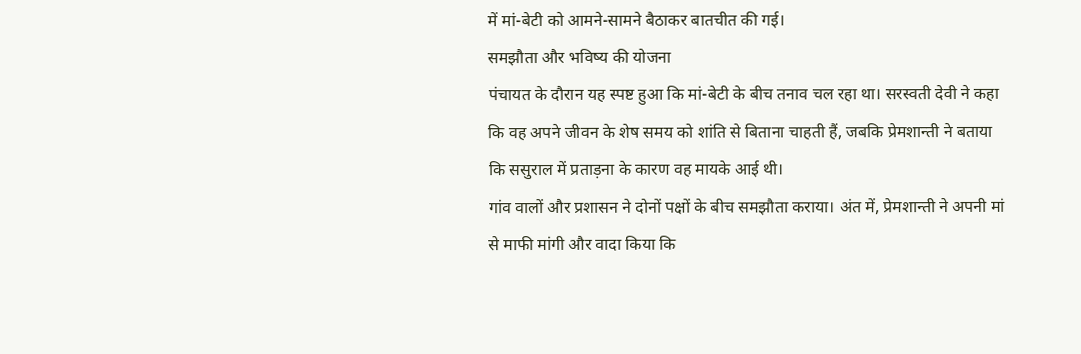में मां-बेटी को आमने-सामने बैठाकर बातचीत की गई।
समझौता और भविष्य की योजना
पंचायत के दौरान यह स्पष्ट हुआ कि मां-बेटी के बीच तनाव चल रहा था। सरस्वती देवी ने कहा कि वह अपने जीवन के शेष समय को शांति से बिताना चाहती हैं, जबकि प्रेमशान्ती ने बताया कि ससुराल में प्रताड़ना के कारण वह मायके आई थी।
गांव वालों और प्रशासन ने दोनों पक्षों के बीच समझौता कराया। अंत में, प्रेमशान्ती ने अपनी मां से माफी मांगी और वादा किया कि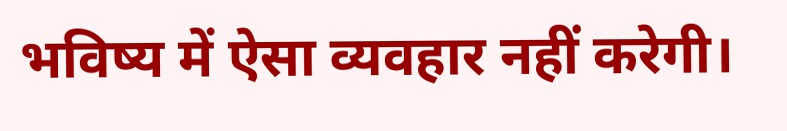भविष्य में ऐसा व्यवहार नहीं करेगी।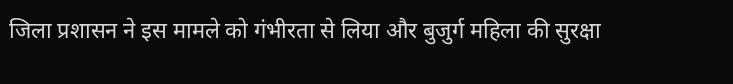जिला प्रशासन ने इस मामले को गंभीरता से लिया और बुजुर्ग महिला की सुरक्षा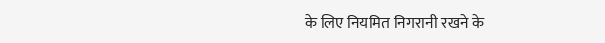के लिए नियमित निगरानी रखने के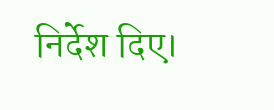निर्देश दिए।